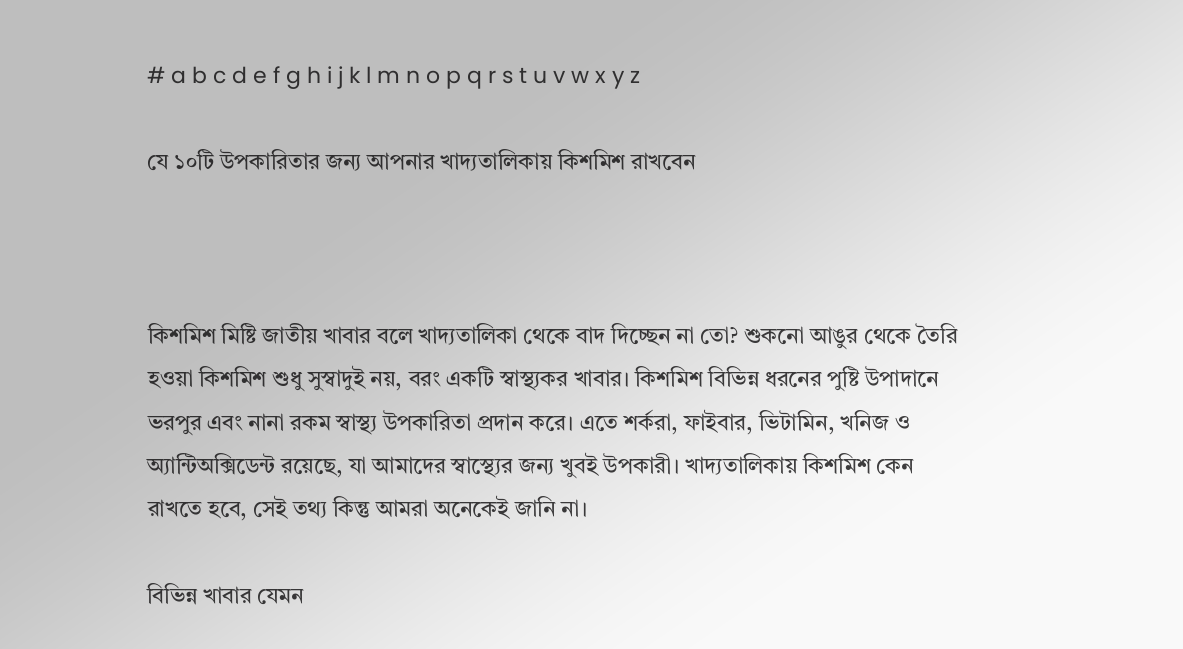# a b c d e f g h i j k l m n o p q r s t u v w x y z

যে ১০টি উপকারিতার জন্য আপনার খাদ্যতালিকায় কিশমিশ রাখবেন



কিশমিশ মিষ্টি জাতীয় খাবার বলে খাদ্যতালিকা থেকে বাদ দিচ্ছেন না তো? শুকনো আঙুর থেকে তৈরি হওয়া কিশমিশ শুধু সুস্বাদুই নয়, বরং একটি স্বাস্থ্যকর খাবার। কিশমিশ বিভিন্ন ধরনের পুষ্টি উপাদানে ভরপুর এবং নানা রকম স্বাস্থ্য উপকারিতা প্রদান করে। এতে শর্করা, ফাইবার, ভিটামিন, খনিজ ও অ্যান্টিঅক্সিডেন্ট রয়েছে, যা আমাদের স্বাস্থ্যের জন্য খুবই উপকারী। খাদ্যতালিকায় কিশমিশ কেন রাখতে হবে, সেই তথ্য কিন্তু আমরা অনেকেই জানি না।

বিভিন্ন খাবার যেমন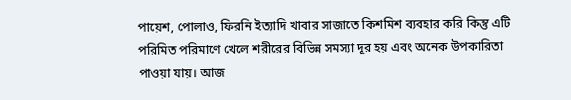পায়েশ, পোলাও, ফিরনি ইত্যাদি খাবার সাজাতে কিশমিশ ব্যবহার করি কিন্তু এটি পরিমিত পরিমাণে খেলে শরীরের বিভিন্ন সমস্যা দূর হয় এবং অনেক উপকারিতা পাওয়া যায়। আজ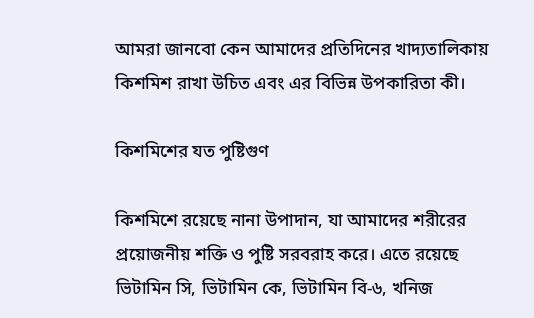আমরা জানবো কেন আমাদের প্রতিদিনের খাদ্যতালিকায় কিশমিশ রাখা উচিত এবং এর বিভিন্ন উপকারিতা কী।

কিশমিশের যত পুষ্টিগুণ

কিশমিশে রয়েছে নানা উপাদান, যা আমাদের শরীরের প্রয়োজনীয় শক্তি ও পুষ্টি সরবরাহ করে। এতে রয়েছে ভিটামিন সি, ভিটামিন কে, ভিটামিন বি-৬, খনিজ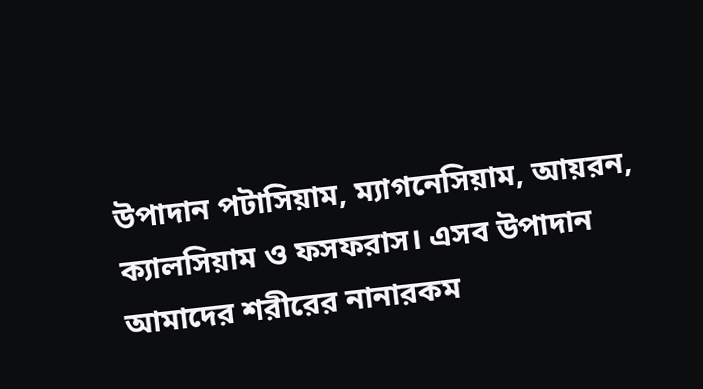উপাদান পটাসিয়াম, ম্যাগনেসিয়াম, আয়রন, ক্যালসিয়াম ও ফসফরাস। এসব উপাদান আমাদের শরীরের নানারকম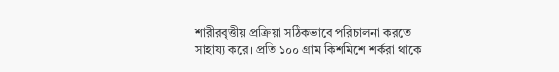শারীরবৃত্তীয় প্রক্রিয়া সঠিকভাবে পরিচালনা করতে সাহায্য করে। প্রতি ১০০ গ্রাম কিশমিশে শর্করা থাকে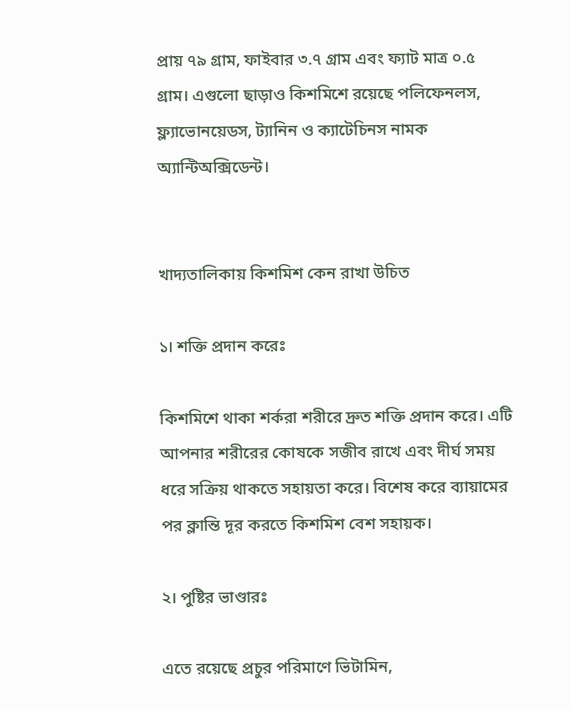প্রায় ৭৯ গ্রাম, ফাইবার ৩.৭ গ্রাম এবং ফ্যাট মাত্র ০.৫ গ্রাম। এগুলো ছাড়াও কিশমিশে রয়েছে পলিফেনলস, ফ্ল্যাভোনয়েডস, ট্যানিন ও ক্যাটেচিনস নামক অ্যান্টিঅক্সিডেন্ট।


খাদ্যতালিকায় কিশমিশ কেন রাখা উচিত

১। শক্তি প্রদান করেঃ

কিশমিশে থাকা শর্করা শরীরে দ্রুত শক্তি প্রদান করে। এটি আপনার শরীরের কোষকে সজীব রাখে এবং দীর্ঘ সময় ধরে সক্রিয় থাকতে সহায়তা করে। বিশেষ করে ব্যায়ামের পর ক্লান্তি দূর করতে কিশমিশ বেশ সহায়ক।

২। পুষ্টির ভাণ্ডারঃ

এতে রয়েছে প্রচুর পরিমাণে ভিটামিন,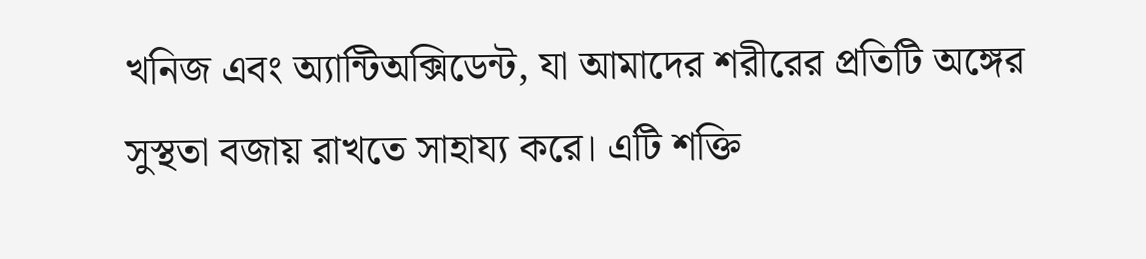খনিজ এবং অ্যান্টিঅক্সিডেন্ট, যা আমাদের শরীরের প্রতিটি অঙ্গের সুস্থতা বজায় রাখতে সাহায্য করে। এটি শক্তি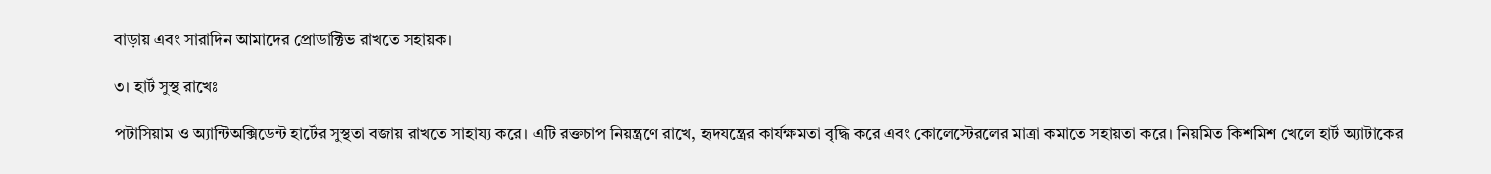বাড়ায় এবং সারাদিন আমাদের প্রোডাক্টিভ রাখতে সহায়ক।

৩। হার্ট সুস্থ রাখেঃ

পটাসিয়াম ও অ্যান্টিঅক্সিডেন্ট হার্টের সুস্থতা বজায় রাখতে সাহায্য করে। এটি রক্তচাপ নিয়ন্ত্রণে রাখে, হৃদযন্ত্রের কার্যক্ষমতা বৃদ্ধি করে এবং কোলেস্টেরলের মাত্রা কমাতে সহায়তা করে। নিয়মিত কিশমিশ খেলে হার্ট অ্যাটাকের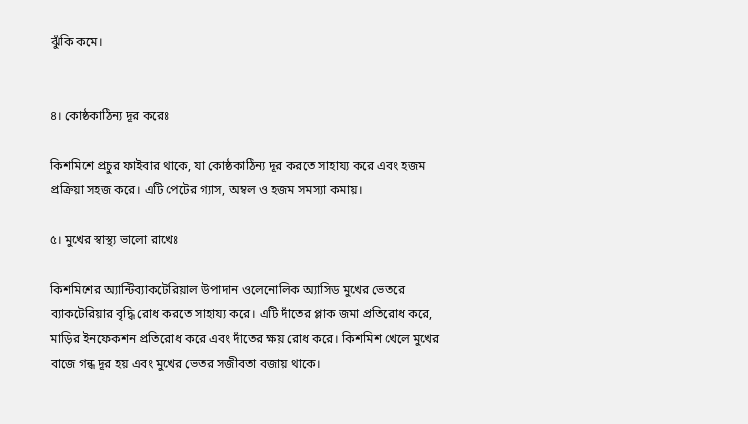ঝুঁকি কমে।


৪। কোষ্ঠকাঠিন্য দূর করেঃ

কিশমিশে প্রচুর ফাইবার থাকে, যা কোষ্ঠকাঠিন্য দূর করতে সাহায্য করে এবং হজম প্রক্রিয়া সহজ করে। এটি পেটের গ্যাস, অম্বল ও হজম সমস্যা কমায়।

৫। মুখের স্বাস্থ্য ভালো রাখেঃ

কিশমিশের অ্যান্টিব্যাকটেরিয়াল উপাদান ওলেনোলিক অ্যাসিড মুখের ভেতরে ব্যাকটেরিয়ার বৃদ্ধি রোধ করতে সাহায্য করে। এটি দাঁতের প্লাক জমা প্রতিরোধ করে, মাড়ির ইনফেকশন প্রতিরোধ করে এবং দাঁতের ক্ষয় রোধ করে। কিশমিশ খেলে মুখের বাজে গন্ধ দূর হয় এবং মুখের ভেতর সজীবতা বজায় থাকে।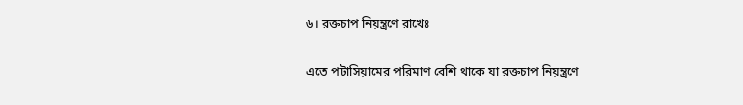৬। রক্তচাপ নিয়ন্ত্রণে রাখেঃ

এতে পটাসিয়ামের পরিমাণ বেশি থাকে যা রক্তচাপ নিয়ন্ত্রণে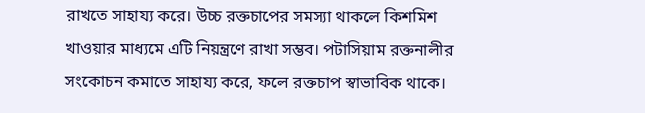রাখতে সাহায্য করে। উচ্চ রক্তচাপের সমস্যা থাকলে কিশমিশ খাওয়ার মাধ্যমে এটি নিয়ন্ত্রণে রাখা সম্ভব। পটাসিয়াম রক্তনালীর সংকোচন কমাতে সাহায্য করে, ফলে রক্তচাপ স্বাভাবিক থাকে।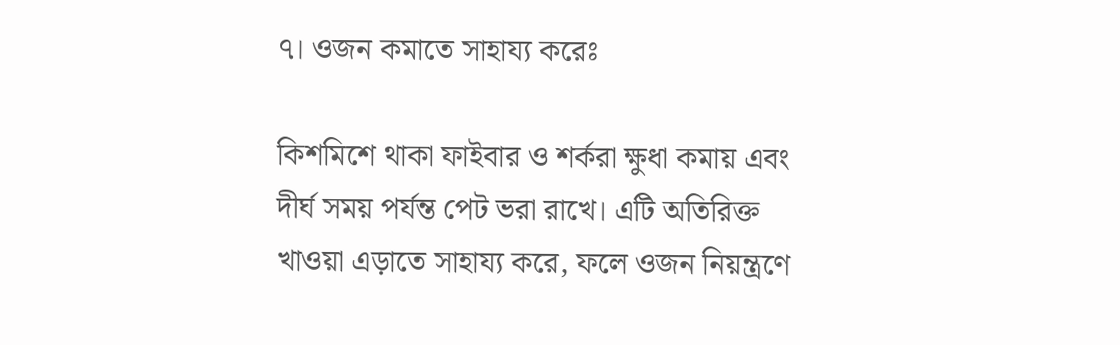৭। ওজন কমাতে সাহায্য করেঃ

কিশমিশে থাকা ফাইবার ও শর্করা ক্ষুধা কমায় এবং দীর্ঘ সময় পর্যন্ত পেট ভরা রাখে। এটি অতিরিক্ত খাওয়া এড়াতে সাহায্য করে, ফলে ওজন নিয়ন্ত্রণে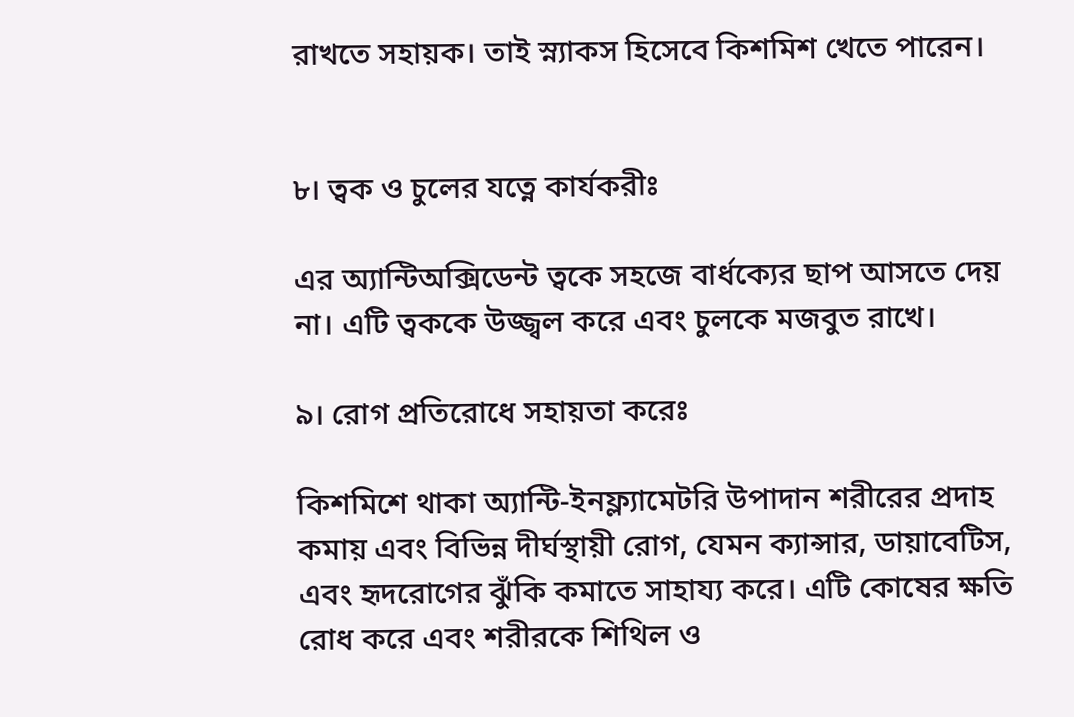রাখতে সহায়ক। তাই স্ন্যাকস হিসেবে কিশমিশ খেতে পারেন।


৮। ত্বক ও চুলের যত্নে কার্যকরীঃ

এর অ্যান্টিঅক্সিডেন্ট ত্বকে সহজে বার্ধক্যের ছাপ আসতে দেয় না। এটি ত্বককে উজ্জ্বল করে এবং চুলকে মজবুত রাখে।

৯। রোগ প্রতিরোধে সহায়তা করেঃ

কিশমিশে থাকা অ্যান্টি-ইনফ্ল্যামেটরি উপাদান শরীরের প্রদাহ কমায় এবং বিভিন্ন দীর্ঘস্থায়ী রোগ, যেমন ক্যান্সার, ডায়াবেটিস, এবং হৃদরোগের ঝুঁকি কমাতে সাহায্য করে। এটি কোষের ক্ষতি রোধ করে এবং শরীরকে শিথিল ও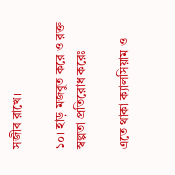সজীব রাখে।

১০। হাড় মজবুত করে ও রক্ত স্বল্পতা প্রতিরোধ করেঃ

এতে থাকা ক্যালসিয়াম ও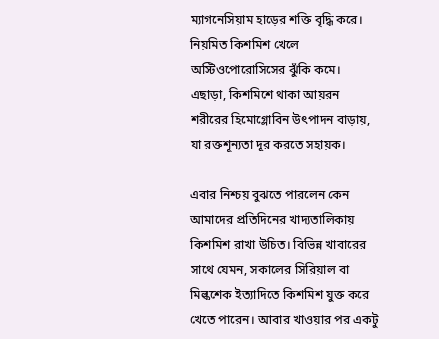ম্যাগনেসিয়াম হাড়ের শক্তি বৃদ্ধি করে। নিয়মিত কিশমিশ খেলে অস্টিওপোরোসিসের ঝুঁকি কমে। এছাড়া, কিশমিশে থাকা আয়রন শরীরের হিমোগ্লোবিন উৎপাদন বাড়ায়, যা রক্তশূন্যতা দূর করতে সহায়ক।

এবার নিশ্চয় বুঝতে পারলেন কেন আমাদের প্রতিদিনের খাদ্যতালিকায় কিশমিশ রাখা উচিত। বিভিন্ন খাবারের সাথে যেমন, সকালের সিরিয়াল বা মিল্কশেক ইত্যাদিতে কিশমিশ যুক্ত করে খেতে পারেন। আবার খাওয়ার পর একটু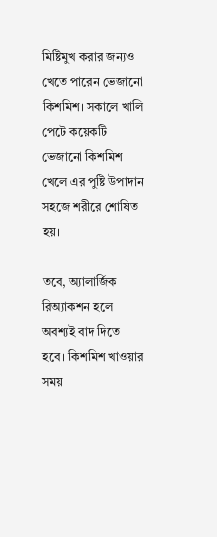মিষ্টিমুখ করার জন্যও খেতে পারেন ভেজানো কিশমিশ। সকালে খালি পেটে কয়েকটি ভেজানো কিশমিশ খেলে এর পুষ্টি উপাদান সহজে শরীরে শোষিত হয়।

তবে, অ্যালার্জিক রিঅ্যাকশন হলে অবশ্যই বাদ দিতে হবে। কিশমিশ খাওয়ার সময়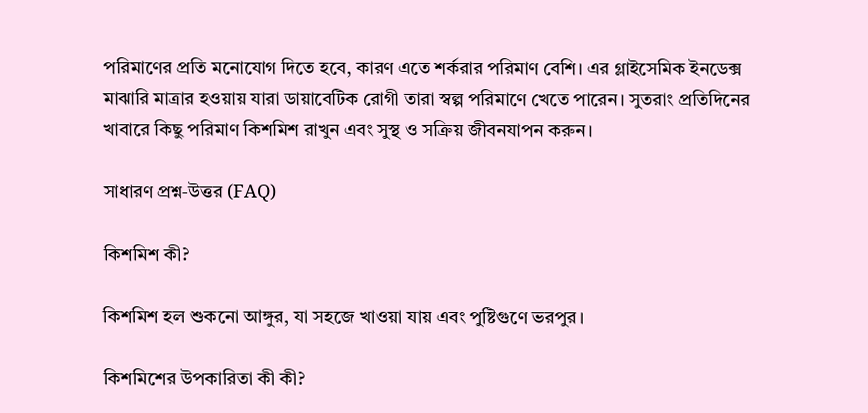পরিমাণের প্রতি মনোযোগ দিতে হবে, কারণ এতে শর্করার পরিমাণ বেশি। এর গ্লাইসেমিক ইনডেক্স মাঝারি মাত্রার হওয়ায় যারা ডায়াবেটিক রোগী তারা স্বল্প পরিমাণে খেতে পারেন। সুতরাং প্রতিদিনের খাবারে কিছু পরিমাণ কিশমিশ রাখুন এবং সুস্থ ও সক্রিয় জীবনযাপন করুন।

সাধারণ প্রশ্ন‑উত্তর (FAQ)

কিশমিশ কী?

কিশমিশ হল শুকনো আঙ্গুর, যা সহজে খাওয়া যায় এবং পুষ্টিগুণে ভরপুর।

কিশমিশের উপকারিতা কী কী?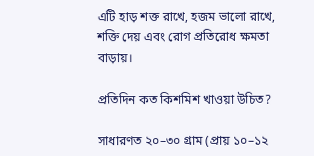এটি হাড় শক্ত রাখে, হজম ভালো রাখে, শক্তি দেয় এবং রোগ প্রতিরোধ ক্ষমতা বাড়ায়।

প্রতিদিন কত কিশমিশ খাওয়া উচিত?

সাধারণত ২০–৩০ গ্রাম (প্রায় ১০–১২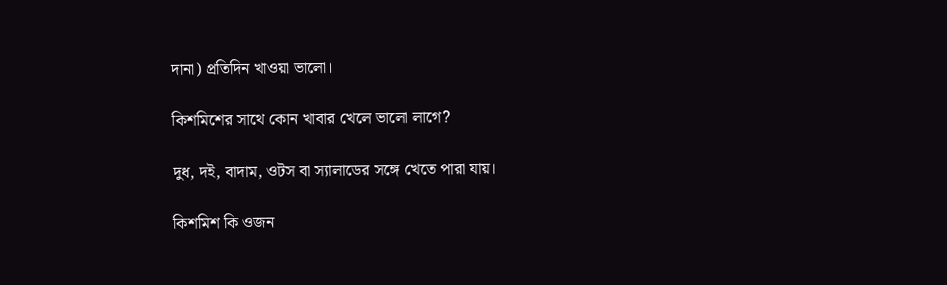দানা) প্রতিদিন খাওয়া ভালো।

কিশমিশের সাথে কোন খাবার খেলে ভালো লাগে?

দুধ, দই, বাদাম, ওটস বা স্যালাডের সঙ্গে খেতে পারা যায়।

কিশমিশ কি ওজন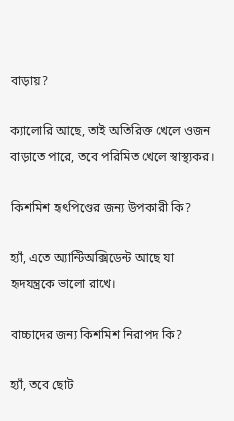বাড়ায়?

ক্যালোরি আছে, তাই অতিরিক্ত খেলে ওজন বাড়াতে পারে, তবে পরিমিত খেলে স্বাস্থ্যকর।

কিশমিশ হৃৎপিণ্ডের জন্য উপকারী কি?

হ্যাঁ, এতে অ্যান্টিঅক্সিডেন্ট আছে যা হৃদযন্ত্রকে ভালো রাখে।

বাচ্চাদের জন্য কিশমিশ নিরাপদ কি?

হ্যাঁ, তবে ছোট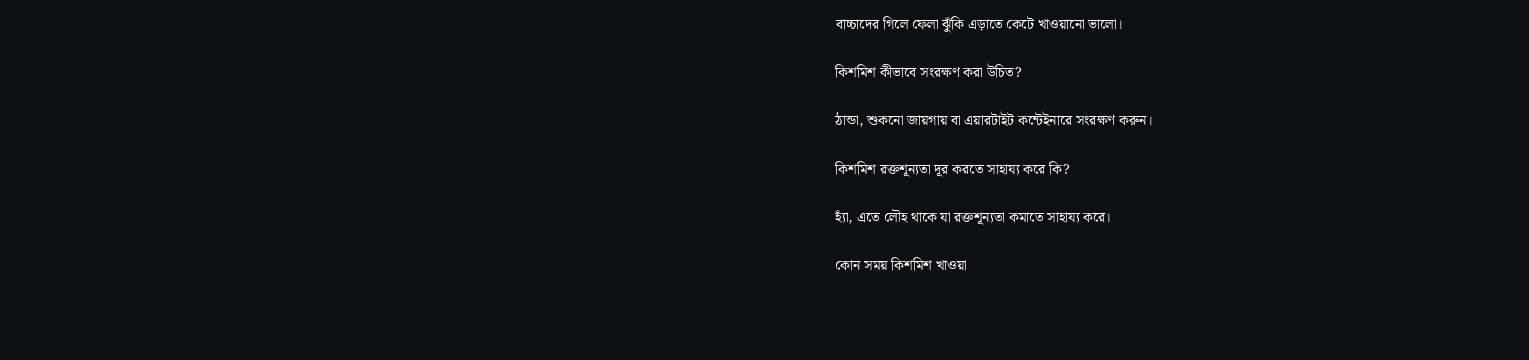বাচ্চাদের গিলে ফেলা ঝুঁকি এড়াতে কেটে খাওয়ানো ভালো।

কিশমিশ কীভাবে সংরক্ষণ করা উচিত?

ঠান্ডা, শুকনো জায়গায় বা এয়ারটাইট কন্টেইনারে সংরক্ষণ করুন।

কিশমিশ রক্তশূন্যতা দূর করতে সাহায্য করে কি?

হ্যাঁ, এতে লৌহ থাকে যা রক্তশূন্যতা কমাতে সাহায্য করে।

কোন সময় কিশমিশ খাওয়া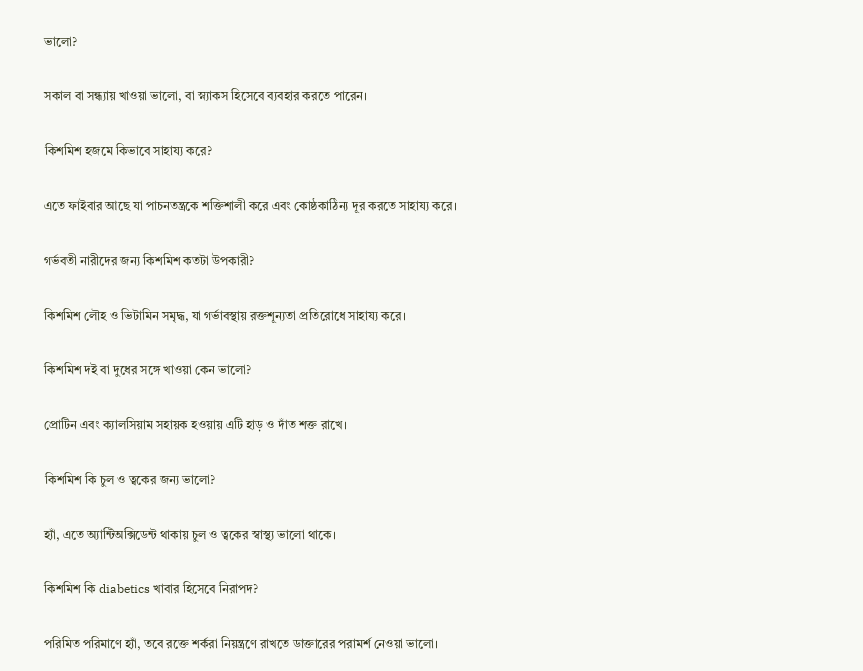ভালো?

সকাল বা সন্ধ্যায় খাওয়া ভালো, বা স্ন্যাকস হিসেবে ব্যবহার করতে পারেন।

কিশমিশ হজমে কিভাবে সাহায্য করে?

এতে ফাইবার আছে যা পাচনতন্ত্রকে শক্তিশালী করে এবং কোষ্ঠকাঠিন্য দূর করতে সাহায্য করে।

গর্ভবতী নারীদের জন্য কিশমিশ কতটা উপকারী?

কিশমিশ লৌহ ও ভিটামিন সমৃদ্ধ, যা গর্ভাবস্থায় রক্তশূন্যতা প্রতিরোধে সাহায্য করে।

কিশমিশ দই বা দুধের সঙ্গে খাওয়া কেন ভালো?

প্রোটিন এবং ক্যালসিয়াম সহায়ক হওয়ায় এটি হাড় ও দাঁত শক্ত রাখে।

কিশমিশ কি চুল ও ত্বকের জন্য ভালো?

হ্যাঁ, এতে অ্যান্টিঅক্সিডেন্ট থাকায় চুল ও ত্বকের স্বাস্থ্য ভালো থাকে।

কিশমিশ কি diabetics খাবার হিসেবে নিরাপদ?

পরিমিত পরিমাণে হ্যাঁ, তবে রক্তে শর্করা নিয়ন্ত্রণে রাখতে ডাক্তারের পরামর্শ নেওয়া ভালো।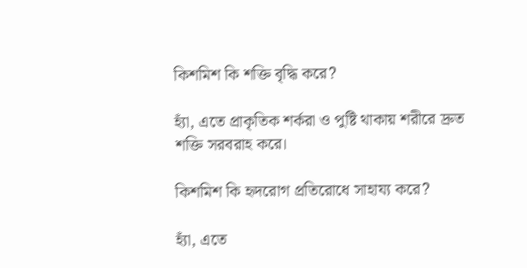কিশমিশ কি শক্তি বৃদ্ধি করে?

হ্যাঁ, এতে প্রাকৃতিক শর্করা ও পুষ্টি থাকায় শরীরে দ্রুত শক্তি সরবরাহ করে।

কিশমিশ কি হৃদরোগ প্রতিরোধে সাহায্য করে?

হ্যাঁ, এতে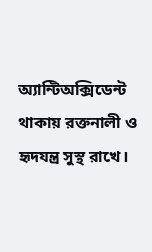অ্যান্টিঅক্সিডেন্ট থাকায় রক্তনালী ও হৃদযন্ত্র সুস্থ রাখে।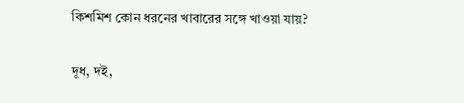কিশমিশ কোন ধরনের খাবারের সঙ্গে খাওয়া যায়?

দূধ, দই,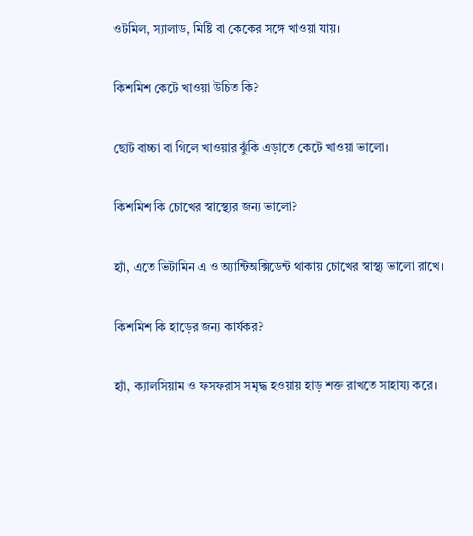ওটমিল, স্যালাড, মিষ্টি বা কেকের সঙ্গে খাওয়া যায়।

কিশমিশ কেটে খাওয়া উচিত কি?

ছোট বাচ্চা বা গিলে খাওয়ার ঝুঁকি এড়াতে কেটে খাওয়া ভালো।

কিশমিশ কি চোখের স্বাস্থ্যের জন্য ভালো?

হ্যাঁ, এতে ভিটামিন এ ও অ্যান্টিঅক্সিডেন্ট থাকায় চোখের স্বাস্থ্য ভালো রাখে।

কিশমিশ কি হাড়ের জন্য কার্যকর?

হ্যাঁ, ক্যালসিয়াম ও ফসফরাস সমৃদ্ধ হওয়ায় হাড় শক্ত রাখতে সাহায্য করে।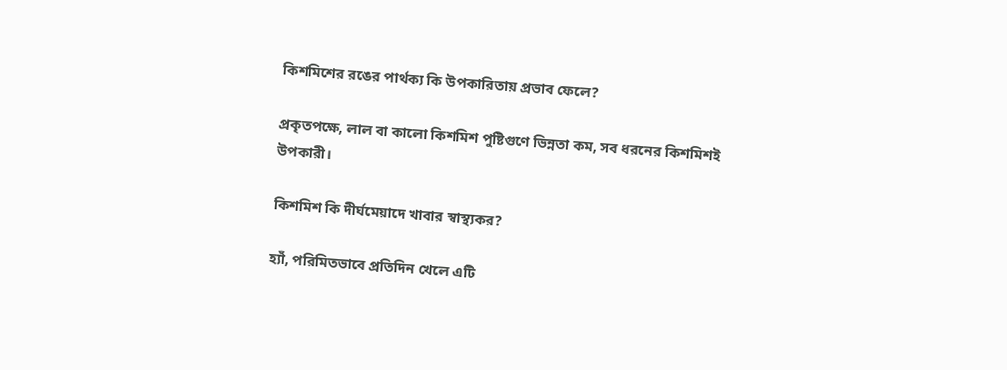কিশমিশের রঙের পার্থক্য কি উপকারিতায় প্রভাব ফেলে?

প্রকৃতপক্ষে, লাল বা কালো কিশমিশ পুষ্টিগুণে ভিন্নতা কম, সব ধরনের কিশমিশই উপকারী।

কিশমিশ কি দীর্ঘমেয়াদে খাবার স্বাস্থ্যকর?

হ্যাঁ, পরিমিতভাবে প্রতিদিন খেলে এটি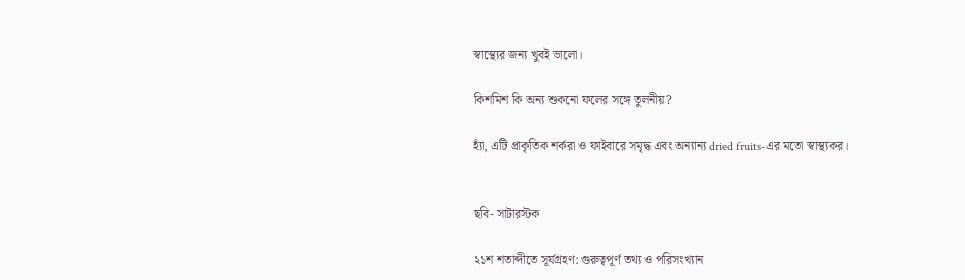স্বাস্থ্যের জন্য খুবই ভালো।

কিশমিশ কি অন্য শুকনো ফলের সঙ্গে তুলনীয়?

হ্যাঁ, এটি প্রাকৃতিক শর্করা ও ফাইবারে সমৃদ্ধ এবং অন্যান্য dried fruits-এর মতো স্বাস্থ্যকর।


ছবি- সাটারস্টক

২১শ শতাব্দীতে সূর্যগ্রহণ: গুরুত্বপূর্ণ তথ্য ও পরিসংখ্যান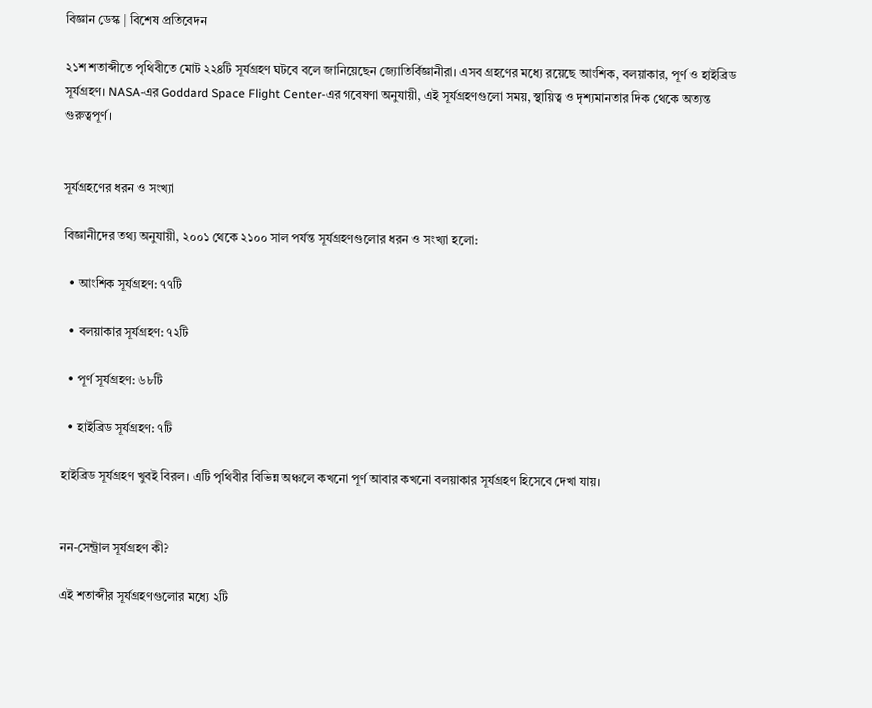বিজ্ঞান ডেস্ক | বিশেষ প্রতিবেদন

২১শ শতাব্দীতে পৃথিবীতে মোট ২২৪টি সূর্যগ্রহণ ঘটবে বলে জানিয়েছেন জ্যোতির্বিজ্ঞানীরা। এসব গ্রহণের মধ্যে রয়েছে আংশিক, বলয়াকার, পূর্ণ ও হাইব্রিড সূর্যগ্রহণ। NASA-এর Goddard Space Flight Center-এর গবেষণা অনুযায়ী, এই সূর্যগ্রহণগুলো সময়, স্থায়িত্ব ও দৃশ্যমানতার দিক থেকে অত্যন্ত গুরুত্বপূর্ণ।


সূর্যগ্রহণের ধরন ও সংখ্যা

বিজ্ঞানীদের তথ্য অনুযায়ী, ২০০১ থেকে ২১০০ সাল পর্যন্ত সূর্যগ্রহণগুলোর ধরন ও সংখ্যা হলো:

  • আংশিক সূর্যগ্রহণ: ৭৭টি

  • বলয়াকার সূর্যগ্রহণ: ৭২টি

  • পূর্ণ সূর্যগ্রহণ: ৬৮টি

  • হাইব্রিড সূর্যগ্রহণ: ৭টি

হাইব্রিড সূর্যগ্রহণ খুবই বিরল। এটি পৃথিবীর বিভিন্ন অঞ্চলে কখনো পূর্ণ আবার কখনো বলয়াকার সূর্যগ্রহণ হিসেবে দেখা যায়।


নন-সেন্ট্রাল সূর্যগ্রহণ কী?

এই শতাব্দীর সূর্যগ্রহণগুলোর মধ্যে ২টি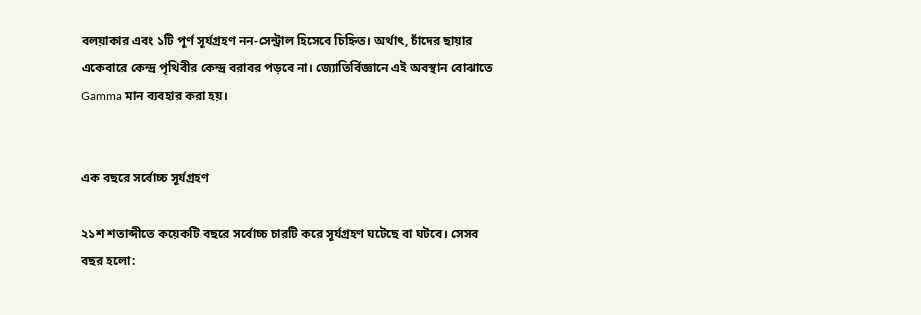বলয়াকার এবং ১টি পূর্ণ সূর্যগ্রহণ নন-সেন্ট্রাল হিসেবে চিহ্নিত। অর্থাৎ, চাঁদের ছায়ার একেবারে কেন্দ্র পৃথিবীর কেন্দ্র বরাবর পড়বে না। জ্যোতির্বিজ্ঞানে এই অবস্থান বোঝাতে Gamma মান ব্যবহার করা হয়।


এক বছরে সর্বোচ্চ সূর্যগ্রহণ

২১শ শতাব্দীতে কয়েকটি বছরে সর্বোচ্চ চারটি করে সূর্যগ্রহণ ঘটেছে বা ঘটবে। সেসব বছর হলো: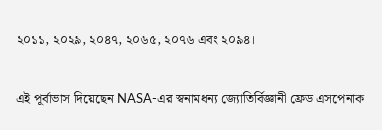২০১১, ২০২৯, ২০৪৭, ২০৬৫, ২০৭৬ এবং ২০৯৪।

এই পূর্বাভাস দিয়েছেন NASA-এর স্বনামধন্য জ্যোতির্বিজ্ঞানী ফ্রেড এসপেনাক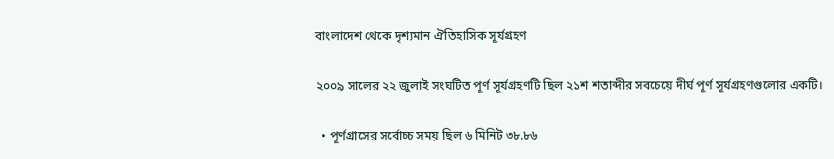বাংলাদেশ থেকে দৃশ্যমান ঐতিহাসিক সূর্যগ্রহণ

২০০৯ সালের ২২ জুলাই সংঘটিত পূর্ণ সূর্যগ্রহণটি ছিল ২১শ শতাব্দীর সবচেয়ে দীর্ঘ পূর্ণ সূর্যগ্রহণগুলোর একটি।

  • পূর্ণগ্রাসের সর্বোচ্চ সময় ছিল ৬ মিনিট ৩৮.৮৬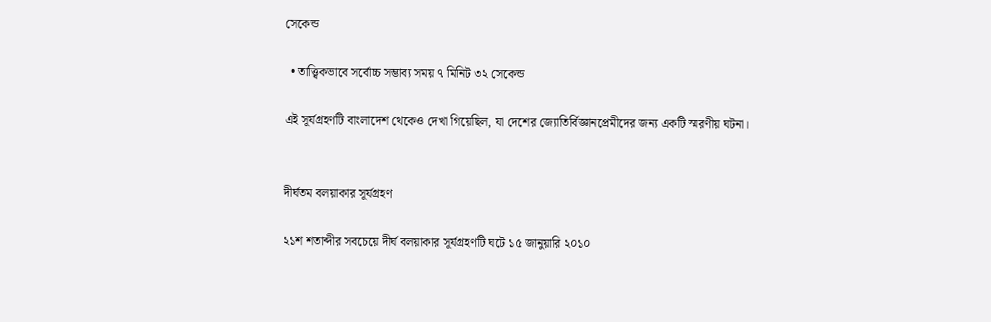সেকেন্ড

  • তাত্ত্বিকভাবে সর্বোচ্চ সম্ভাব্য সময় ৭ মিনিট ৩২ সেকেন্ড

এই সূর্যগ্রহণটি বাংলাদেশ থেকেও দেখা গিয়েছিল, যা দেশের জ্যোতির্বিজ্ঞানপ্রেমীদের জন্য একটি স্মরণীয় ঘটনা।


দীর্ঘতম বলয়াকার সূর্যগ্রহণ

২১শ শতাব্দীর সবচেয়ে দীর্ঘ বলয়াকার সূর্যগ্রহণটি ঘটে ১৫ জানুয়ারি ২০১০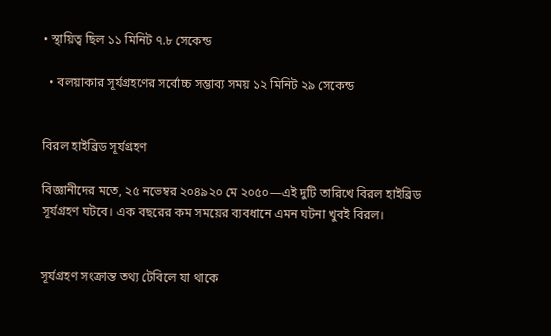• স্থায়িত্ব ছিল ১১ মিনিট ৭.৮ সেকেন্ড

  • বলয়াকার সূর্যগ্রহণের সর্বোচ্চ সম্ভাব্য সময় ১২ মিনিট ২৯ সেকেন্ড


বিরল হাইব্রিড সূর্যগ্রহণ

বিজ্ঞানীদের মতে, ২৫ নভেম্বর ২০৪৯২০ মে ২০৫০—এই দুটি তারিখে বিরল হাইব্রিড সূর্যগ্রহণ ঘটবে। এক বছরের কম সময়ের ব্যবধানে এমন ঘটনা খুবই বিরল।


সূর্যগ্রহণ সংক্রান্ত তথ্য টেবিলে যা থাকে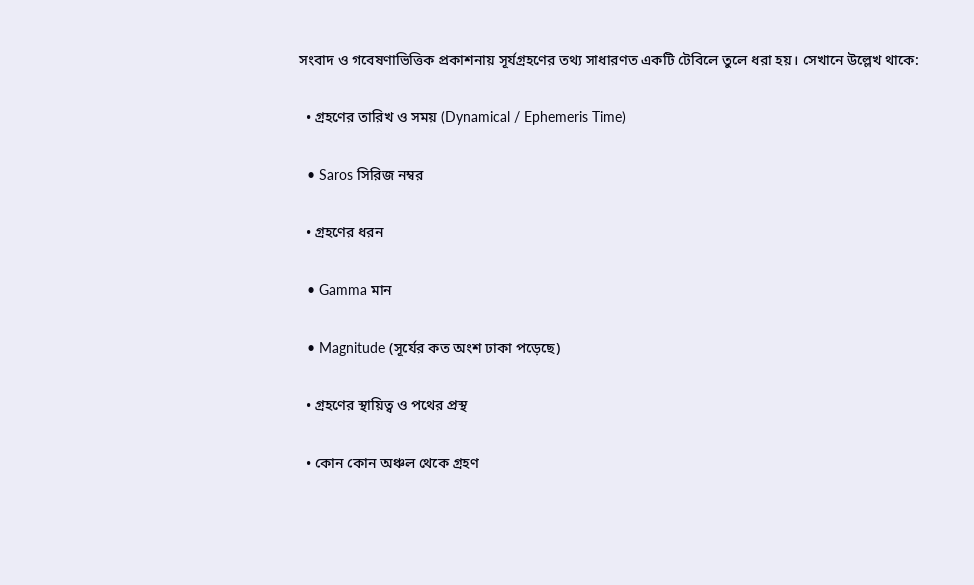সংবাদ ও গবেষণাভিত্তিক প্রকাশনায় সূর্যগ্রহণের তথ্য সাধারণত একটি টেবিলে তুলে ধরা হয়। সেখানে উল্লেখ থাকে:

  • গ্রহণের তারিখ ও সময় (Dynamical / Ephemeris Time)

  • Saros সিরিজ নম্বর

  • গ্রহণের ধরন

  • Gamma মান

  • Magnitude (সূর্যের কত অংশ ঢাকা পড়েছে)

  • গ্রহণের স্থায়িত্ব ও পথের প্রস্থ

  • কোন কোন অঞ্চল থেকে গ্রহণ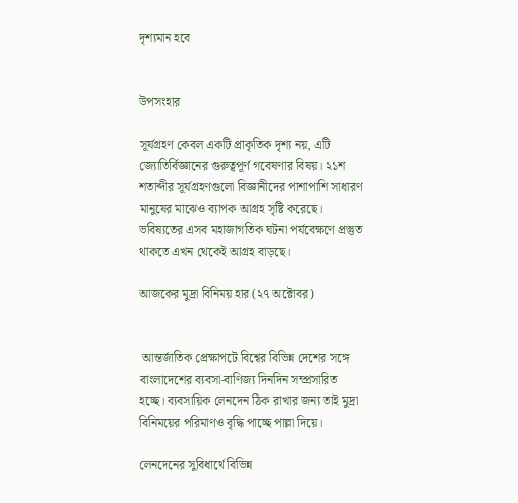দৃশ্যমান হবে


উপসংহার

সূর্যগ্রহণ কেবল একটি প্রাকৃতিক দৃশ্য নয়, এটি জ্যোতির্বিজ্ঞানের গুরুত্বপূর্ণ গবেষণার বিষয়। ২১শ শতাব্দীর সূর্যগ্রহণগুলো বিজ্ঞানীদের পাশাপাশি সাধারণ মানুষের মাঝেও ব্যাপক আগ্রহ সৃষ্টি করেছে। ভবিষ্যতের এসব মহাজাগতিক ঘটনা পর্যবেক্ষণে প্রস্তুত থাকতে এখন থেকেই আগ্রহ বাড়ছে।

আজকের মুদ্রা বিনিময় হার (২৭ অক্টোবর)


 আন্তর্জাতিক প্রেক্ষাপটে বিশ্বের বিভিন্ন দেশের সঙ্গে বাংলাদেশের ব্যবসা-বাণিজ্য দিনদিন সম্প্রসারিত হচ্ছে। ব্যবসায়িক লেনদেন ঠিক রাখার জন্য তাই মুদ্রা বিনিময়ের পরিমাণও বৃদ্ধি পাচ্ছে পাল্লা দিয়ে।

লেনদেনের সুবিধার্থে বিভিন্ন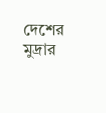দেশের মুদ্রার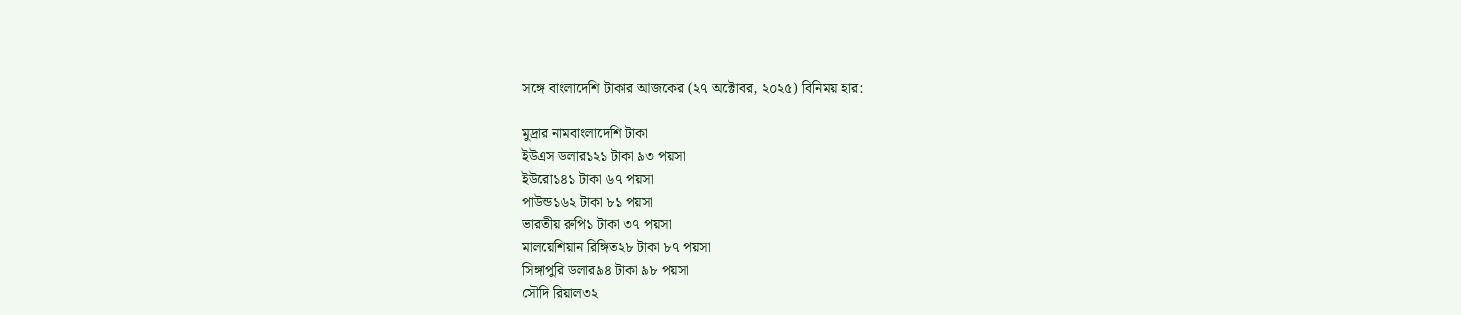সঙ্গে বাংলাদেশি টাকার আজকের (২৭ অক্টোবর, ২০২৫) বিনিময় হার:

মুদ্রার নামবাংলাদেশি টাকা
ইউএস ডলার১২১ টাকা ৯৩ পয়সা
ইউরো১৪১ টাকা ৬৭ পয়সা
পাউন্ড১৬২ টাকা ৮১ পয়সা
ভারতীয় রুপি১ টাকা ৩৭ পয়সা
মালয়েশিয়ান রিঙ্গিত২৮ টাকা ৮৭ পয়সা
সিঙ্গাপুরি ডলার৯৪ টাকা ৯৮ পয়সা
সৌদি রিয়াল৩২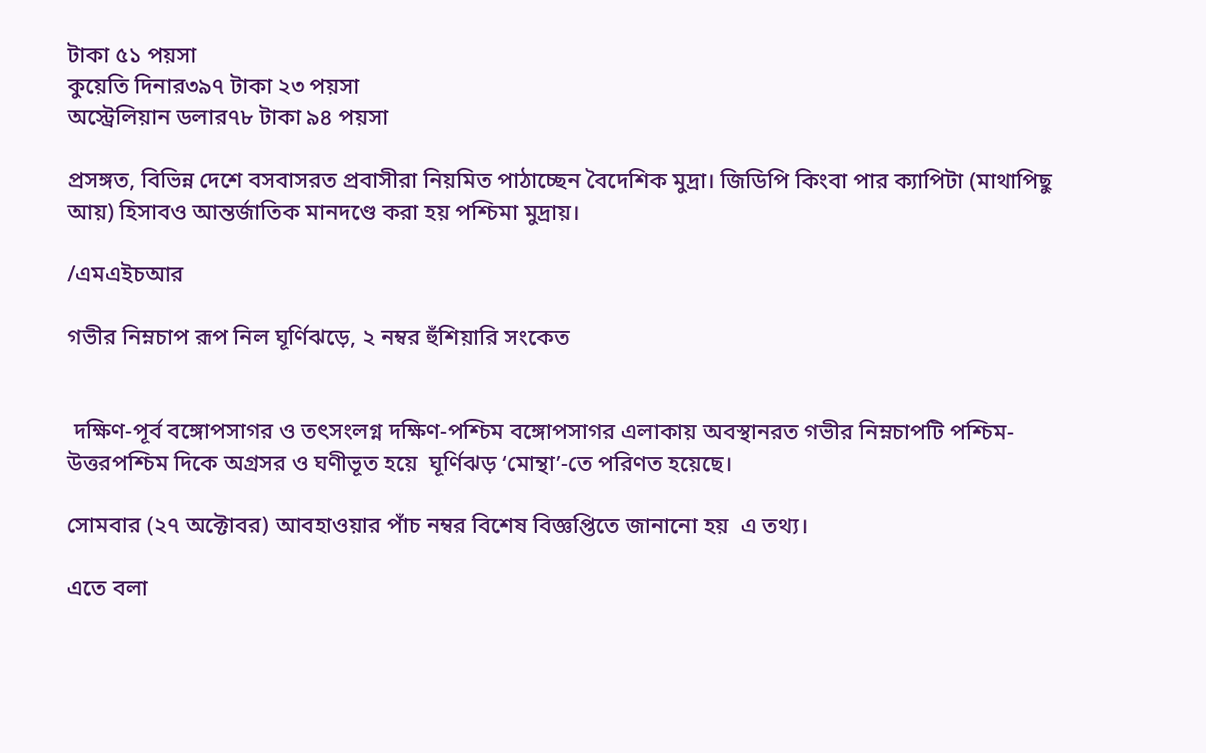টাকা ৫১ পয়সা
কুয়েতি দিনার৩৯৭ টাকা ২৩ পয়সা
অস্ট্রেলিয়ান ডলার৭৮ টাকা ৯৪ পয়সা

প্রসঙ্গত, বিভিন্ন দেশে বসবাসরত প্রবাসীরা নিয়মিত পাঠাচ্ছেন বৈদেশিক মুদ্রা। জিডিপি কিংবা পার ক্যাপিটা (মাথাপিছু আয়) হিসাবও আন্তর্জাতিক মানদণ্ডে করা হয় পশ্চিমা মুদ্রায়।

/এমএইচআর

গভীর নিম্নচাপ রূপ নিল ঘূর্ণিঝড়ে, ২ নম্বর হুঁশিয়ারি সংকেত


 দক্ষিণ-পূর্ব বঙ্গোপসাগর ও তৎসংলগ্ন দক্ষিণ-পশ্চিম বঙ্গোপসাগর এলাকায় অবস্থানরত গভীর নিম্নচাপটি পশ্চিম-উত্তরপশ্চিম দিকে অগ্রসর ও ঘণীভূত হয়ে  ঘূর্ণিঝড় ‘মোন্থা’-তে পরিণত হয়েছে।

সোমবার (২৭ অক্টোবর) আবহাওয়ার পাঁচ নম্বর বিশেষ বিজ্ঞপ্তিতে জানানো হয়  এ তথ্য।

এতে বলা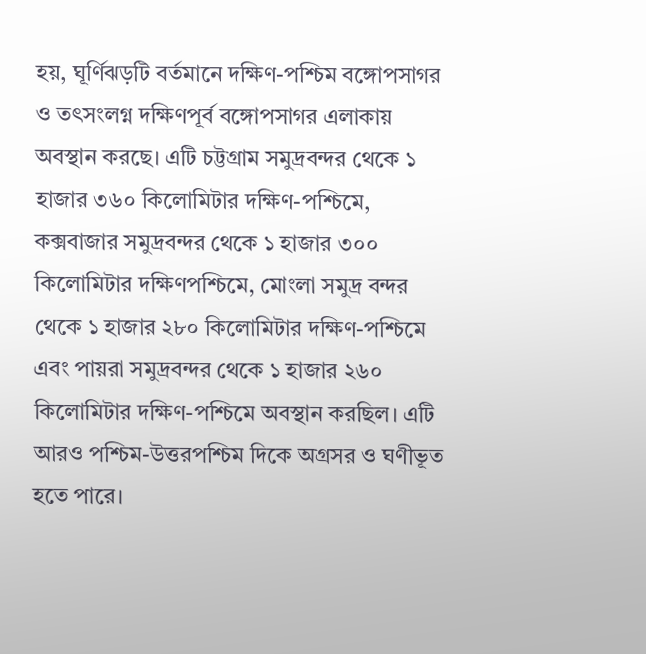হয়, ঘূর্ণিঝড়টি বর্তমানে দক্ষিণ-পশ্চিম বঙ্গোপসাগর ও তৎসংলগ্ন দক্ষিণপূর্ব বঙ্গোপসাগর এলাকায় অবস্থান করছে। এটি চট্টগ্রাম সমুদ্রবন্দর থেকে ১ হাজার ৩৬০ কিলোমিটার দক্ষিণ-পশ্চিমে, কক্সবাজার সমুদ্রবন্দর থেকে ১ হাজার ৩০০ কিলোমিটার দক্ষিণপশ্চিমে, মোংলা সমুদ্র বন্দর থেকে ১ হাজার ২৮০ কিলোমিটার দক্ষিণ-পশ্চিমে এবং পায়রা সমুদ্রবন্দর থেকে ১ হাজার ২৬০ কিলোমিটার দক্ষিণ-পশ্চিমে অবস্থান করছিল। এটি আরও পশ্চিম-উত্তরপশ্চিম দিকে অগ্রসর ও ঘণীভূত হতে পারে।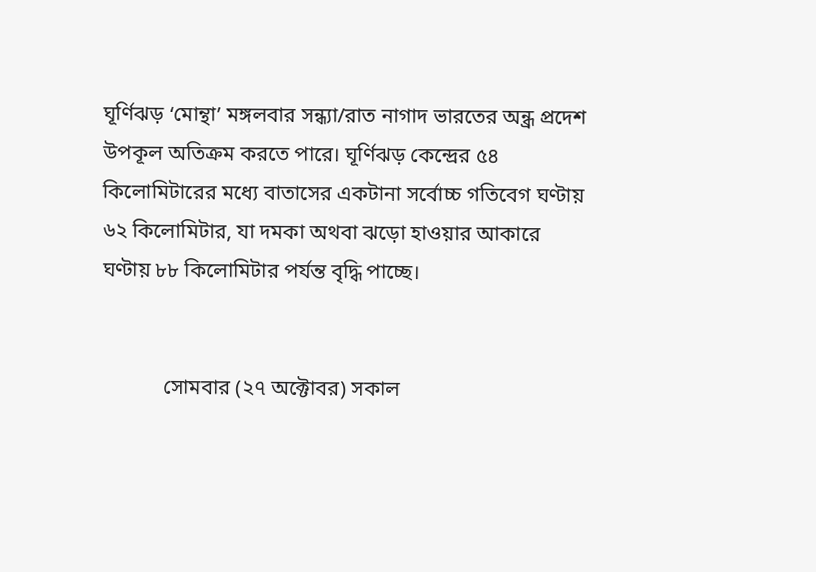ঘূর্ণিঝড় ‘মোন্থা’ মঙ্গলবার সন্ধ্যা/রাত নাগাদ ভারতের অন্ধ্র প্রদেশ উপকূল অতিক্রম করতে পারে। ঘূর্ণিঝড় কেন্দ্রের ৫৪ কিলোমিটারের মধ্যে বাতাসের একটানা সর্বোচ্চ গতিবেগ ঘণ্টায় ৬২ কিলোমিটার, যা দমকা অথবা ঝড়ো হাওয়ার আকারে ঘণ্টায় ৮৮ কিলোমিটার পর্যন্ত বৃদ্ধি পাচ্ছে।


            সোমবার (২৭ অক্টোবর) সকাল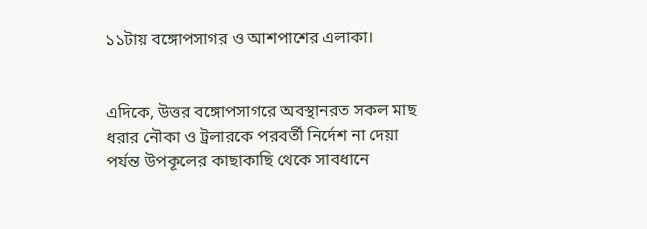১১টায় বঙ্গোপসাগর ও আশপাশের এলাকা।


এদিকে, উত্তর বঙ্গোপসাগরে অবস্থানরত সকল মাছ ধরার নৌকা ও ট্রলারকে পরবর্তী নির্দেশ না দেয়া পর্যন্ত উপকূলের কাছাকাছি থেকে সাবধানে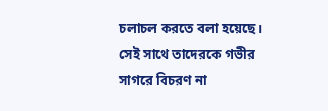চলাচল করতে বলা হয়েছে। সেই সাথে তাদেরকে গভীর সাগরে বিচরণ না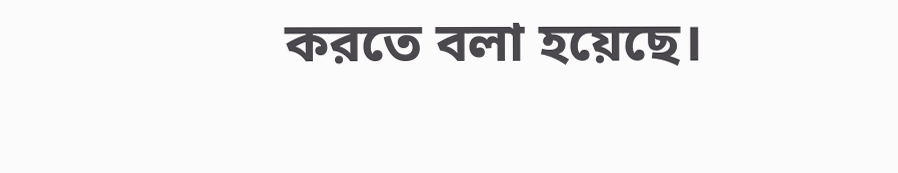করতে বলা হয়েছে।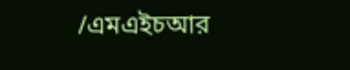/এমএইচআর